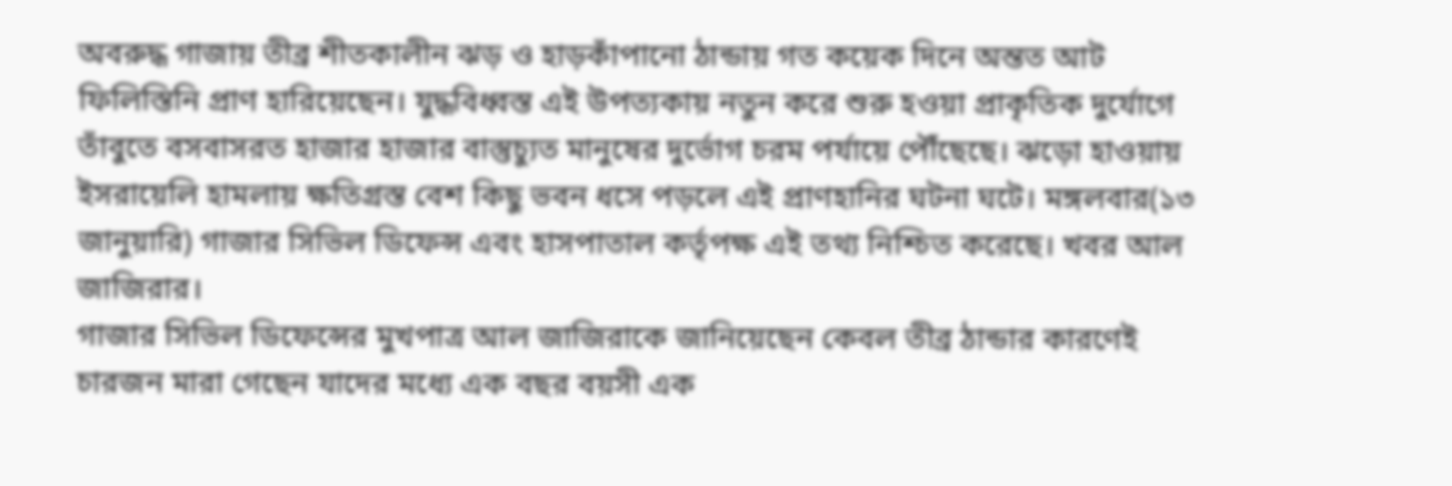অবরুদ্ধ গাজায় তীব্র শীতকালীন ঝড় ও হাড়কাঁপানো ঠান্ডায় গত কয়েক দিনে অন্তত আট ফিলিস্তিনি প্রাণ হারিয়েছেন। যুদ্ধবিধ্বস্ত এই উপত্যকায় নতুন করে শুরু হওয়া প্রাকৃতিক দুর্যোগে তাঁবুতে বসবাসরত হাজার হাজার বাস্তুচ্যুত মানুষের দুর্ভোগ চরম পর্যায়ে পৌঁছেছে। ঝড়ো হাওয়ায় ইসরায়েলি হামলায় ক্ষতিগ্রস্ত বেশ কিছু ভবন ধসে পড়লে এই প্রাণহানির ঘটনা ঘটে। মঙ্গলবার(১৩ জানুয়ারি) গাজার সিভিল ডিফেন্স এবং হাসপাতাল কর্তৃপক্ষ এই তথ্য নিশ্চিত করেছে। খবর আল জাজিরার।
গাজার সিভিল ডিফেন্সের মুখপাত্র আল জাজিরাকে জানিয়েছেন কেবল তীব্র ঠান্ডার কারণেই চারজন মারা গেছেন যাদের মধ্যে এক বছর বয়সী এক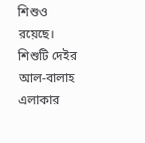শিশুও রয়েছে। শিশুটি দেইর আল-বালাহ এলাকার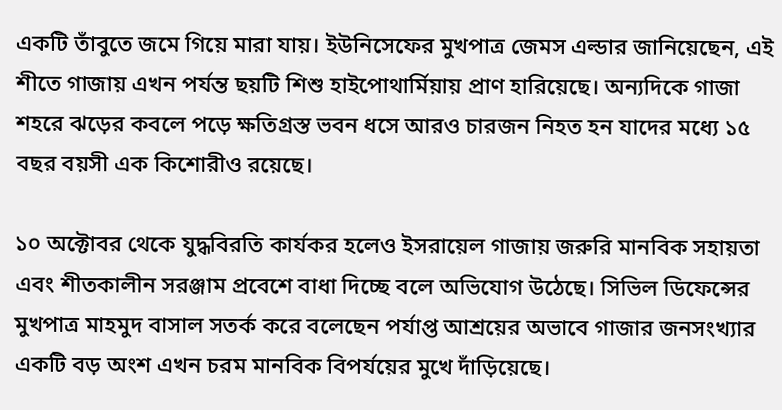একটি তাঁবুতে জমে গিয়ে মারা যায়। ইউনিসেফের মুখপাত্র জেমস এল্ডার জানিয়েছেন, এই শীতে গাজায় এখন পর্যন্ত ছয়টি শিশু হাইপোথার্মিয়ায় প্রাণ হারিয়েছে। অন্যদিকে গাজা শহরে ঝড়ের কবলে পড়ে ক্ষতিগ্রস্ত ভবন ধসে আরও চারজন নিহত হন যাদের মধ্যে ১৫ বছর বয়সী এক কিশোরীও রয়েছে।

১০ অক্টোবর থেকে যুদ্ধবিরতি কার্যকর হলেও ইসরায়েল গাজায় জরুরি মানবিক সহায়তা এবং শীতকালীন সরঞ্জাম প্রবেশে বাধা দিচ্ছে বলে অভিযোগ উঠেছে। সিভিল ডিফেন্সের মুখপাত্র মাহমুদ বাসাল সতর্ক করে বলেছেন পর্যাপ্ত আশ্রয়ের অভাবে গাজার জনসংখ্যার একটি বড় অংশ এখন চরম মানবিক বিপর্যয়ের মুখে দাঁড়িয়েছে।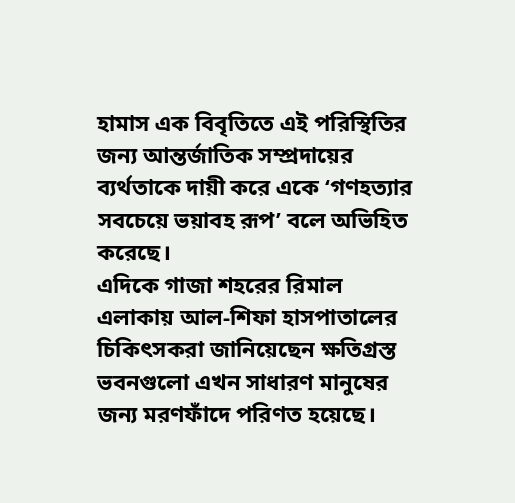হামাস এক বিবৃতিতে এই পরিস্থিতির জন্য আন্তর্জাতিক সম্প্রদায়ের ব্যর্থতাকে দায়ী করে একে ‘গণহত্যার সবচেয়ে ভয়াবহ রূপ’ বলে অভিহিত করেছে।
এদিকে গাজা শহরের রিমাল এলাকায় আল-শিফা হাসপাতালের চিকিৎসকরা জানিয়েছেন ক্ষতিগ্রস্ত ভবনগুলো এখন সাধারণ মানুষের জন্য মরণফাঁদে পরিণত হয়েছে।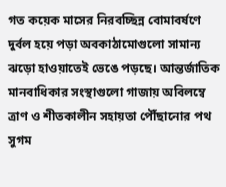গত কয়েক মাসের নিরবচ্ছিন্ন বোমাবর্ষণে দুর্বল হয়ে পড়া অবকাঠামোগুলো সামান্য ঝড়ো হাওয়াতেই ভেঙে পড়ছে। আন্তর্জাতিক মানবাধিকার সংস্থাগুলো গাজায় অবিলম্বে ত্রাণ ও শীতকালীন সহায়তা পৌঁছানোর পথ সুগম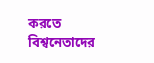করতে বিশ্বনেতাদের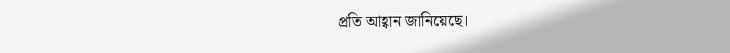প্রতি আহ্বান জানিয়েছে।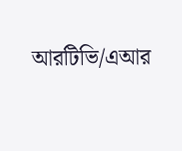আরটিভি/এআর